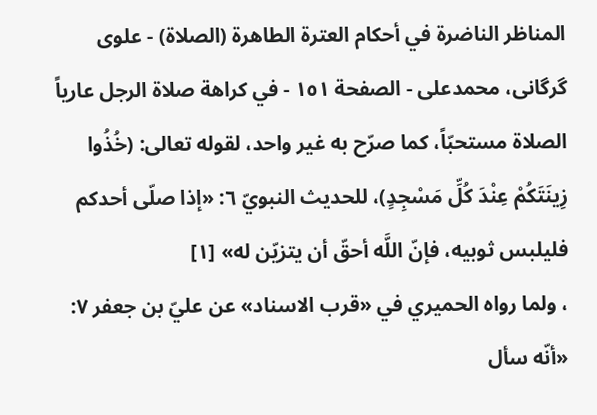المناظر الناضرة في أحکام العترة الطاهرة (الصلاة) - علوی گرگانی، محمدعلی - الصفحة ١٥١ - في كراهة صلاة الرجل عارياً
الصلاة مستحبّاً، كما صرّح به غير واحد، لقوله تعالى: (خُذُوا زِينَتَكُمْ عِنْدَ كُلِّ مَسْجِدٍ)، للحديث النبويّ ٦: «إذا صلّى أحدكم فليلبس ثوبيه، فإنّ اللَّه أحقّ أن يتزيّن له» [١]
، ولما رواه الحميري في «قرب الاسناد» عن عليّ بن جعفر ٧: «أنّه سأل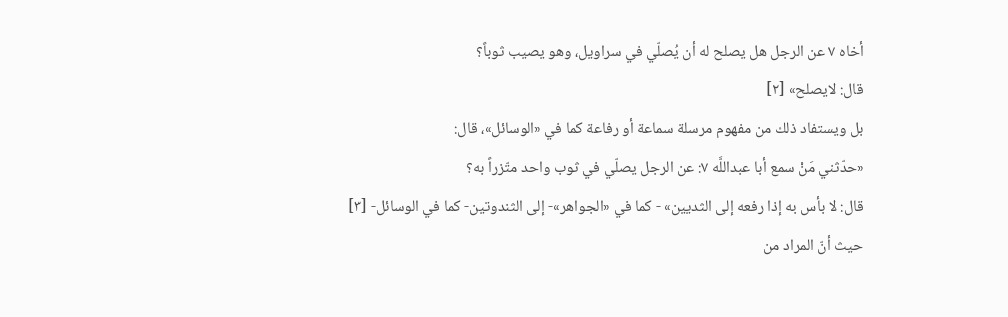أخاه ٧ عن الرجل هل يصلح له أن يُصلّي في سراويل، وهو يصيب ثوباً؟
قال: لايصلح» [٢]
بل ويستفاد ذلك من مفهوم مرسلة سماعة أو رفاعة كما في «الوسائل»، قال:
«حدّثني مَنْ سمع أبا عبداللَّه ٧: عن الرجل يصلّي في ثوب واحد متّزراً به؟
قال: لا بأس به إذا رفعه إلى الثديين» - كما في «الجواهر»- إلى الثندوتين- كما في الوسائل- [٣]
حيث أنّ المراد من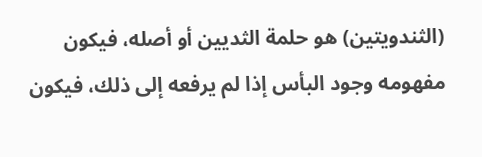(الثندويتين) هو حلمة الثديين أو أصله، فيكون مفهومه وجود البأس إذا لم يرفعه إلى ذلك، فيكون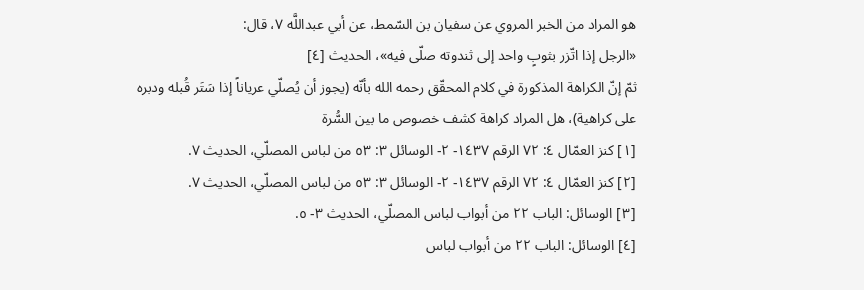هو المراد من الخبر المروي عن سفيان بن السّمط، عن أبي عبداللَّه ٧، قال:
«الرجل إذا اتّزر بثوبٍ واحد إلى ثندوته صلّى فيه»، الحديث [٤]
ثمّ إنّ الكراهة المذكورة في كلام المحقّق رحمه الله بأنّه (يجوز أن يُصلّي عرياناً إذا سَتَر قُبله ودبره على كراهية)، هل المراد كراهة كشف خصوص ما بين السُّرة
[١] كنز العمّال ٤: ٧٢ الرقم ١٤٣٧- ٢- الوسائل ٣: ٥٣ من لباس المصلّي، الحديث ٧.
[٢] كنز العمّال ٤: ٧٢ الرقم ١٤٣٧- ٢- الوسائل ٣: ٥٣ من لباس المصلّي، الحديث ٧.
[٣] الوسائل: الباب ٢٢ من أبواب لباس المصلّي، الحديث ٣- ٥.
[٤] الوسائل: الباب ٢٢ من أبواب لباس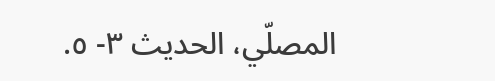المصلّي، الحديث ٣- ٥.